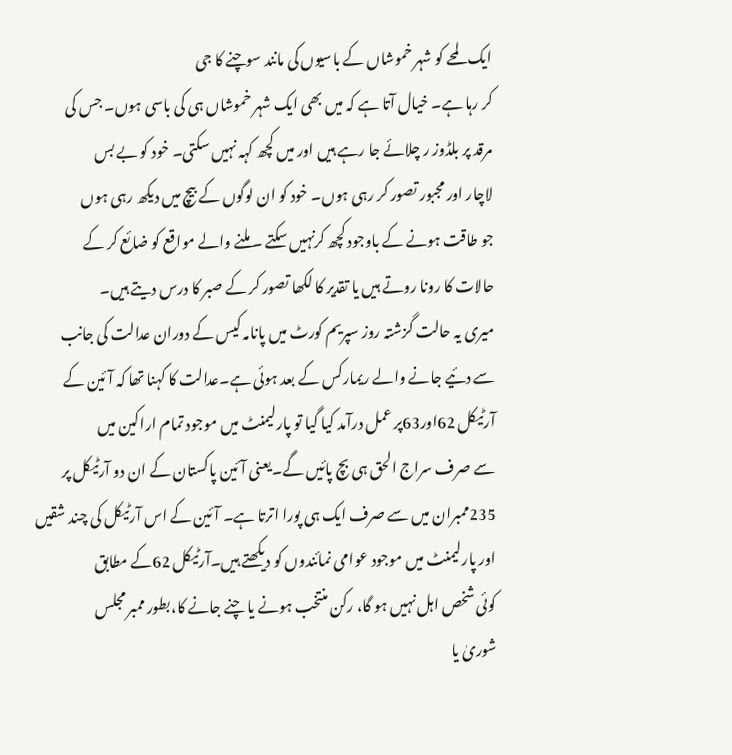ایک لمحے کو شہر خموشاں کے باسیوں کی مانند سوچنے کا جی
کر رہا ہے۔ خیال آتا ہے کہ میں بھی ایک شہر خموشاں ہی کی باسی ہوں۔ جس کی
مرقد پر بلڈوز ر چلائے جا رہے ہیں اور میں کچھ کہہ نہیں سکتی۔ خود کو بے بس
لاچار اور مجبور تصور کر رہی ہوں۔ خود کو ان لوگوں کے بیچ میں دیکھ رہی ہوں
جو طاقت ہونے کے باوجود کچھ کرنہیں سکتے ۔ ملنے والے مواقع کو ضائع کر کے
حالات کا رونا روتے ہیں یا تقدیر کا لکھا تصور کر کے صبر کا درس دیتے ہیں۔
میری یہ حالت گزشتہ روز سپریم کورٹ میں پانامہ کیس کے دوران عدالت کی جانب
سے دئیے جانے والے ریمارکس کے بعد ہوئی ہے۔عدالت کا کہنا تھا کہ آئین کے
آرٹیکل 62اور63پر عمل درآمد کیا گیا تو پارلیمنٹ میں موجود تمام اراکین میں
سے صرف سراج الحق ہی بچ پائیں گے۔یعنی آئین پاکستان کے ان دو آرٹیکل پر
235ممبران میں سے صرف ایک ہی پورا اترتا ہے۔ آئین کے اس آرٹیکل کی چند شقیں
اور پارلیمنٹ میں موجود عوامی نمائندوں کو دیکھتے ہیں۔آرٹیکل 62کے مطابق
کوئی شخص اہل نہیں ہو گا، رکن منتخب ہونے یا چنے جانے کا،بطور ممبر مجلس
شوریٰ یا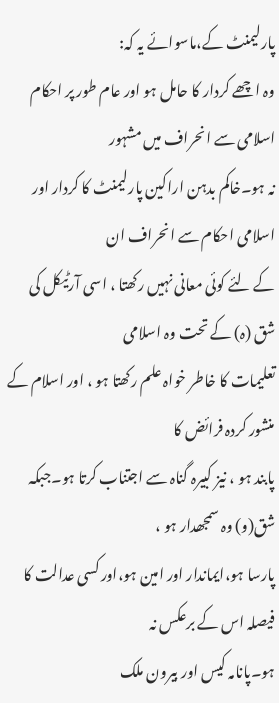پارلیمنٹ کے،ماسوائے یہ کہ:
وہ اچھے کردار کا حامل ہو اور عام طور پر احکام اسلامی سے انحراف میں مشہور
نہ ہو۔خاکم بدہن اراکین پارلیمنٹ کا کردار اور اسلامی احکام سے انحراف ان
کے لئے کوئی معانی نہیں رکھتا ، اسی آرٹیکل کی شق (ہ) کے تحت وہ اسلامی
تعلیمات کا خاطر خواہ علم رکھتا ہو ، اور اسلام کے منشور کردہ فرائض کا
پابند ہو ، نیز کبیرہ گناہ سے اجتناب کرتا ہو۔جبکہ شق(و) وہ سمجھدار ہو ،
پارسا ہو،ایماندار اور امین ہو،اور کسی عدالت کا فیصلہ اس کے برعکس نہ
ہو۔پانامہ کیس اور بیرون ملک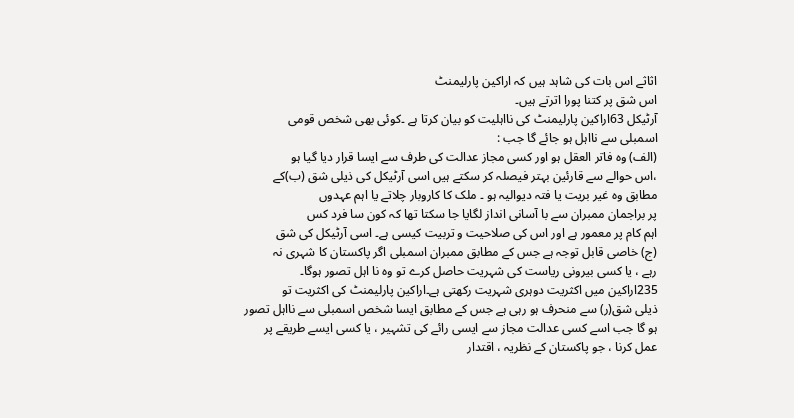اثاثے اس بات کی شاہد ہیں کہ اراکین پارلیمنٹ
اس شق پر کتنا پورا اترتے ہیں۔
آرٹیکل 63اراکین پارلیمنٹ کی نااہلیت کو بیان کرتا ہے ۔کوئی بھی شخص قومی
اسمبلی سے نااہل ہو جائے گا جب :
(الف) وہ فاتر العقل ہو اور کسی مجاز عدالت کی طرف سے ایسا قرار دیا گیا ہو
،اس حوالے سے قارئین بہتر فیصلہ کر سکتے ہیں اسی آرٹیکل کی ذیلی شق (ب)کے
مطابق وہ غیر بریت یا فتہ دیوالیہ ہو ۔ ملک کا کاروبار چلاتے یا اہم عہدوں
پر براجمان ممبران سے با آسانی انداز لگایا جا سکتا تھا کہ کون سا فرد کس
اہم کام پر معمور ہے اور اس کی صلاحیت و تربیت کیسی ہے۔ اسی آرٹیکل کی شق
(ج) خاصی قابل توجہ ہے جس کے مطابق ممبران اسمبلی اگر پاکستان کا شہری نہ
رہے ، یا کسی بیرونی ریاست کی شہریت حاصل کرے تو وہ نا اہل تصور ہوگا۔
235اراکین میں اکثریت دوہری شہریت رکھتی ہے۔اراکین پارلیمنٹ کی اکثریت تو
ذیلی شق(ر) سے منحرف ہو رہی ہے جس کے مطابق ایسا شخص اسمبلی سے نااہل تصور
ہو گا جب اسے کسی عدالت مجاز سے ایسی رائے کی تشہیر ، یا کسی ایسے طریقے پر
عمل کرنا ، جو پاکستان کے نظریہ ، اقتدار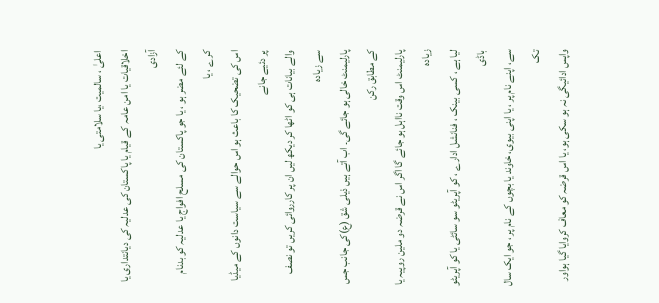اعلیٰ ، سالمیت ،یا سلامتی یا
اخلاقیات یا امن عامہ کے قیام یا پاکستان کی عدلیہ کی دیانتداری یا آزادی
کے لئے مضر ہو ، یا جو پاکستان کی مسلح افواج یا عدلیہ کو بدنام کرے ، یا
اس کی تضحیک کا باعث ہو اس حوالے سے سیاست دانوں کے میڈیا پر دئیے جانے
والے بیانات ہی کو اٹھا کر دیکھ لیں ان پر کارروائی کریں تو نصف سے زیادہ
پارلیمنٹ خالی ہو جائے گی۔ اب آتے ہیں ذیلی شق (ع)کی جانب جس کے مطابق رکن
پارلیمنٹ اس وقت نااہل ہو جائے گا اگر اس نے قرضہ دو ملین روپیہ یا زیادہ
لیا ہے ، کسی بینک ، فنانشل ادارے ، کو آپریٹو سو سائٹی یا کو آپریٹو باڈی
سے، اپنے نام پر ، یا اپنی بیوی، خاوند یا بچوں کے نام پر ، جو ایک سال تک
واپس ادائیگی نہ ہو سکی ہو، یا اس قرضہ کو معاف کروایا گیا ہواور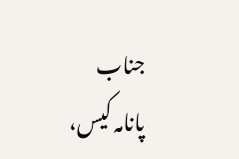جناب
پانامہ کیس،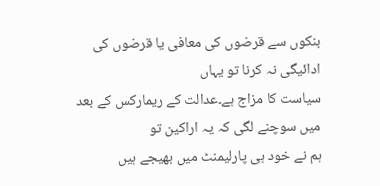بنکوں سے قرضوں کی معافی یا قرضوں کی ادائیگی نہ کرنا تو یہاں
سیاست کا مزاج ہے۔عدالت کے ریمارکس کے بعد میں سوچنے لگی کہ یہ اراکین تو
ہم نے خود ہی پارلیمنٹ میں بھیجے ہیں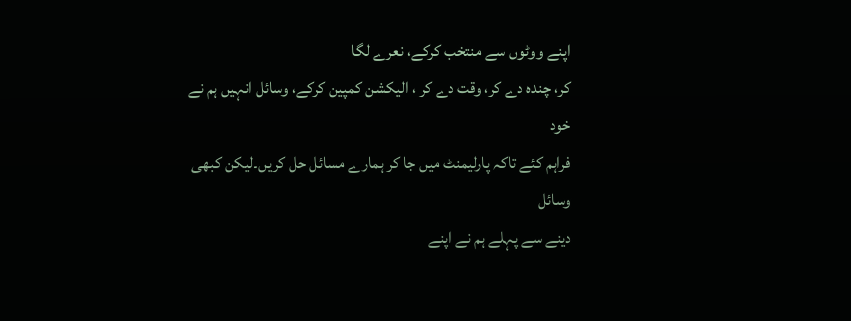اپنے ووٹوں سے منتخب کرکے، نعرے لگا
کر، چندہ دے کر، وقت دے کر ، الیکشن کمپین کرکے، وسائل انہیں ہم نے خود
فراہم کئے تاکہ پارلیمنٹ میں جا کر ہمارے مسائل حل کریں۔لیکن کبھی وسائل
دینے سے پہلے ہم نے اپنے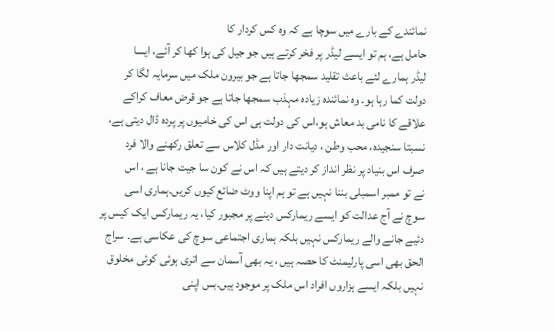نمائندے کے بارے میں سوچا ہے کہ وہ کس کردار کا
حامل ہے، ہم تو ایسے لیڈر پر فخر کرتے ہیں جو جیل کی ہوا کھا کر آئے، ایسا
لیڈر ہمارے لئے باعث تقلید سمجھا جاتا ہے جو بیرون ملک میں سرمایہ لگا کر
دولت کما رہا ہو۔ وہ نمائندہ زیادہ مہذب سمجھا جاتا ہے جو قرض معاف کراکے
علاقے کا نامی بد معاش ہو،اس کی دولت ہی اس کی خامیوں پر پردہ ڈال دیتی ہے،
نسبتا سنجیدہ، محب وطن ، دیانت دار اور مڈل کلاس سے تعلق رکھنے والا فرد
صرف اس بنیاد پر نظر انداز کر دیتے ہیں کہ اس نے کون سا جیت جانا ہے ، اس
نے تو ممبر اسمبلی بننا نہیں ہے تو ہم اپنا ووٹ ضائع کیوں کریں۔ہماری اسی
سوچ نے آج عدالت کو ایسے ریمارکس دینے پر مجبور کیا، یہ ریمارکس ایک کیس پر
دئیے جانے والے ریمارکس نہیں بلکہ ہماری اجتماعی سوچ کی عکاسی ہے۔ سراج
الحق بھی اسی پارلیمنٹ کا حصہ ہیں ، یہ بھی آسمان سے اتری ہوئی کوئی مخلوق
نہیں بلکہ ایسے ہزاروں افراد اس ملک پر موجود ہیں۔بس اپنی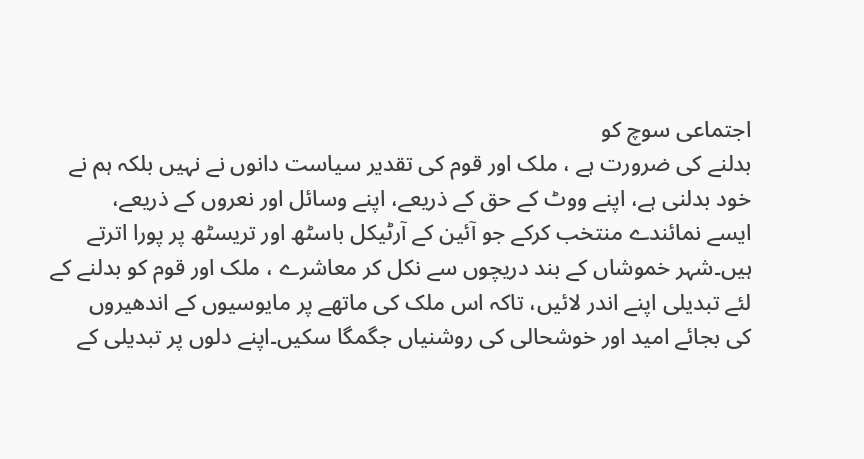اجتماعی سوچ کو
بدلنے کی ضرورت ہے ، ملک اور قوم کی تقدیر سیاست دانوں نے نہیں بلکہ ہم نے
خود بدلنی ہے، اپنے ووٹ کے حق کے ذریعے، اپنے وسائل اور نعروں کے ذریعے،
ایسے نمائندے منتخب کرکے جو آئین کے آرٹیکل باسٹھ اور تریسٹھ پر پورا اترتے
ہیں۔شہر خموشاں کے بند دریچوں سے نکل کر معاشرے ، ملک اور قوم کو بدلنے کے
لئے تبدیلی اپنے اندر لائیں، تاکہ اس ملک کی ماتھے پر مایوسیوں کے اندھیروں
کی بجائے امید اور خوشحالی کی روشنیاں جگمگا سکیں۔اپنے دلوں پر تبدیلی کے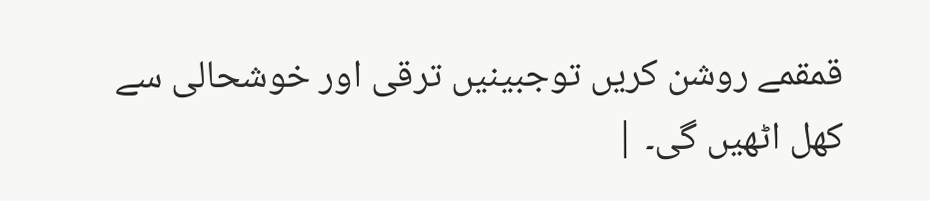قمقمے روشن کریں توجبینیں ترقی اور خوشحالی سے کھل اٹھیں گی۔ |